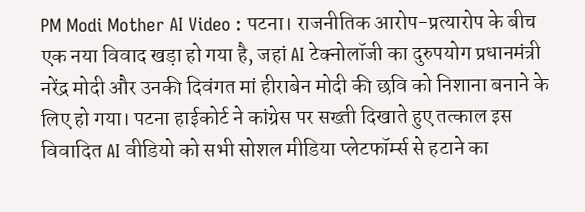PM Modi Mother AI Video : पटना। राजनीतिक आरोप-प्रत्यारोप के बीच एक नया विवाद खड़ा हो गया है, जहां AI टेक्नोलॉजी का दुरुपयोग प्रधानमंत्री नरेंद्र मोदी और उनकी दिवंगत मां हीराबेन मोदी की छवि को निशाना बनाने के लिए हो गया। पटना हाईकोर्ट ने कांग्रेस पर सख्ती दिखाते हुए तत्काल इस विवादित AI वीडियो को सभी सोशल मीडिया प्लेटफॉर्म्स से हटाने का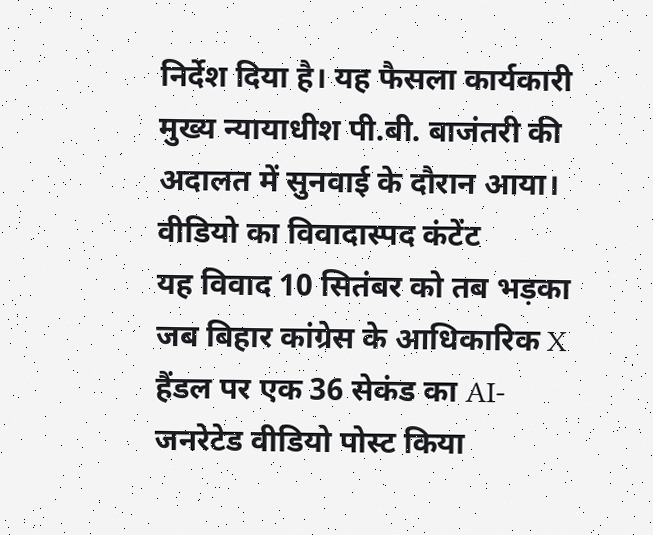निर्देश दिया है। यह फैसला कार्यकारी मुख्य न्यायाधीश पी.बी. बाजंतरी की अदालत में सुनवाई के दौरान आया।
वीडियो का विवादास्पद कंटेंट
यह विवाद 10 सितंबर को तब भड़का जब बिहार कांग्रेस के आधिकारिक X हैंडल पर एक 36 सेकंड का AI-जनरेटेड वीडियो पोस्ट किया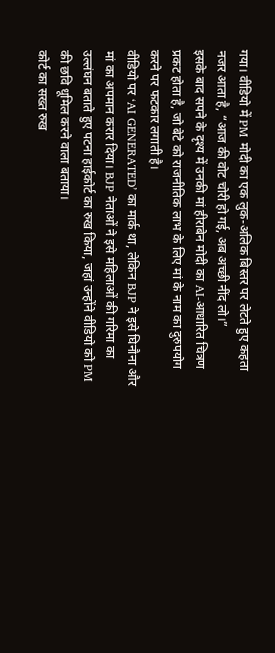गया। वीडियो में PM मोदी का एक लुक-अलिक बिस्तर पर लेटते हुए कहता नजर आता है, “आज की वोट चोरी हो गई, अब अच्छी नींद लो।”
इसके बाद सपने के दृश्य में उनकी मां हीराबेन मोदी का AI-आधारित चित्रण प्रकट होता है, जो बेटे को राजनीतिक लाभ के लिए मां के नाम का दुरुपयोग करने पर फटकार लगाती है।
वीडियो पर ‘AI GENERATED’ का मार्क था, लेकिन BJP ने इसे घिनौना और मां का अपमान करार दिया। BJP नेताओं ने इसे महिलाओं की गरिमा का उल्लंघन बताते हुए पटना हाईकोर्ट का रुख किया, जहां उन्होंने वीडियो को PM की छवि धूमिल करने वाला बताया।
कोर्ट का सख्त रुख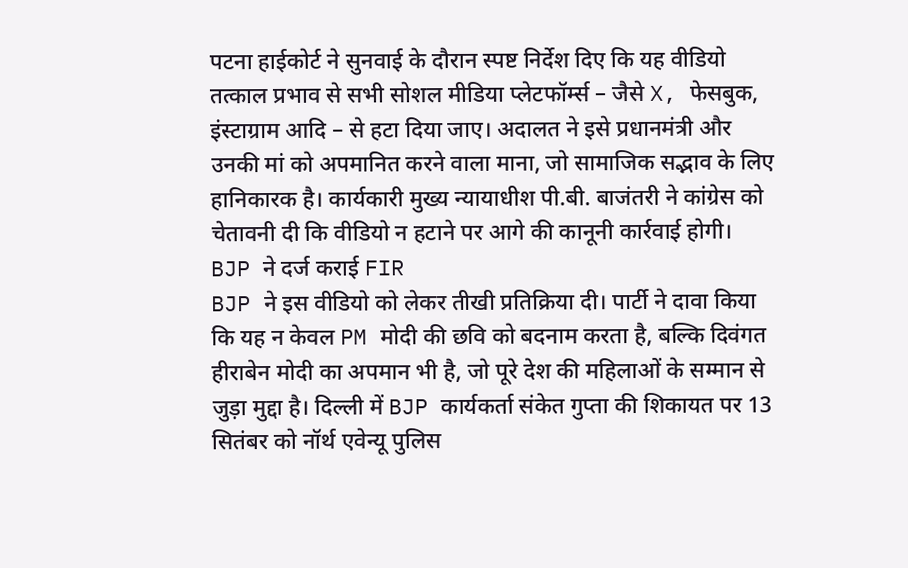पटना हाईकोर्ट ने सुनवाई के दौरान स्पष्ट निर्देश दिए कि यह वीडियो तत्काल प्रभाव से सभी सोशल मीडिया प्लेटफॉर्म्स – जैसे X, फेसबुक, इंस्टाग्राम आदि – से हटा दिया जाए। अदालत ने इसे प्रधानमंत्री और उनकी मां को अपमानित करने वाला माना, जो सामाजिक सद्भाव के लिए हानिकारक है। कार्यकारी मुख्य न्यायाधीश पी.बी. बाजंतरी ने कांग्रेस को चेतावनी दी कि वीडियो न हटाने पर आगे की कानूनी कार्रवाई होगी।
BJP ने दर्ज कराई FIR
BJP ने इस वीडियो को लेकर तीखी प्रतिक्रिया दी। पार्टी ने दावा किया कि यह न केवल PM मोदी की छवि को बदनाम करता है, बल्कि दिवंगत हीराबेन मोदी का अपमान भी है, जो पूरे देश की महिलाओं के सम्मान से जुड़ा मुद्दा है। दिल्ली में BJP कार्यकर्ता संकेत गुप्ता की शिकायत पर 13 सितंबर को नॉर्थ एवेन्यू पुलिस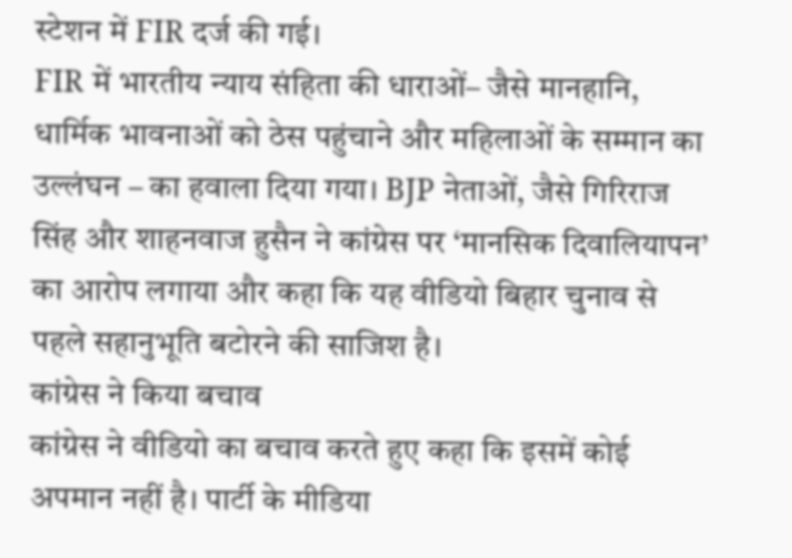स्टेशन में FIR दर्ज की गई।
FIR में भारतीय न्याय संहिता की धाराओं– जैसे मानहानि, धार्मिक भावनाओं को ठेस पहुंचाने और महिलाओं के सम्मान का उल्लंघन – का हवाला दिया गया। BJP नेताओं, जैसे गिरिराज सिंह और शाहनवाज हुसैन ने कांग्रेस पर ‘मानसिक दिवालियापन’ का आरोप लगाया और कहा कि यह वीडियो बिहार चुनाव से पहले सहानुभूति बटोरने की साजिश है।
कांग्रेस ने किया बचाव
कांग्रेस ने वीडियो का बचाव करते हुए कहा कि इसमें कोई अपमान नहीं है। पार्टी के मीडिया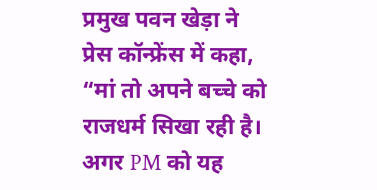प्रमुख पवन खेड़ा ने प्रेस कॉन्फ्रेंस में कहा, “मां तो अपने बच्चे को राजधर्म सिखा रही है। अगर PM को यह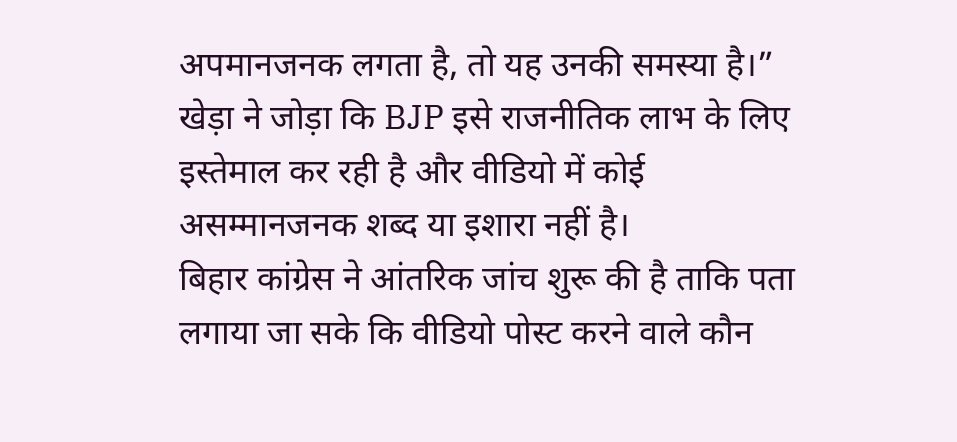अपमानजनक लगता है, तो यह उनकी समस्या है।” खेड़ा ने जोड़ा कि BJP इसे राजनीतिक लाभ के लिए इस्तेमाल कर रही है और वीडियो में कोई असम्मानजनक शब्द या इशारा नहीं है।
बिहार कांग्रेस ने आंतरिक जांच शुरू की है ताकि पता लगाया जा सके कि वीडियो पोस्ट करने वाले कौन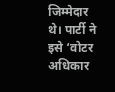जिम्मेदार थे। पार्टी ने इसे ‘वोटर अधिकार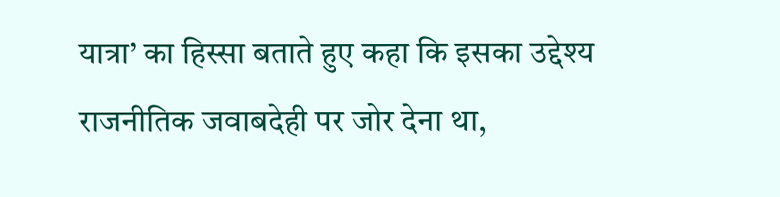यात्रा’ का हिस्सा बताते हुए कहा कि इसका उद्देश्य राजनीतिक जवाबदेही पर जोर देना था,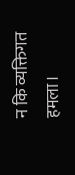न कि व्यक्तिगत हमला।